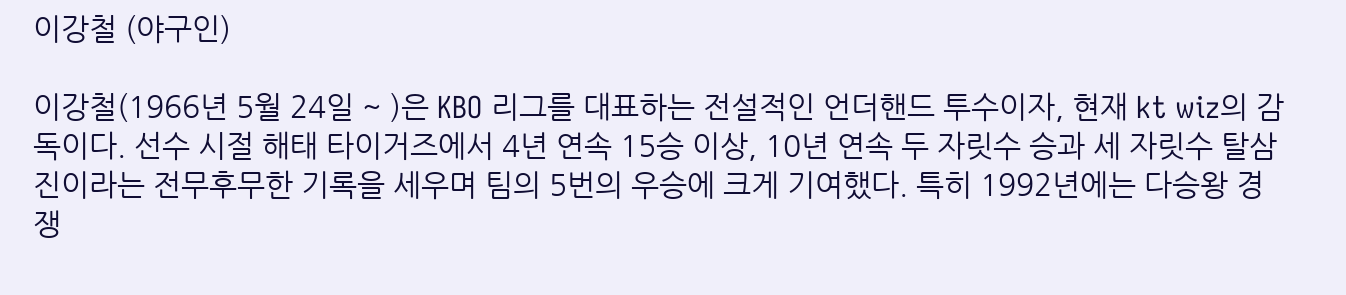이강철 (야구인)

이강철(1966년 5월 24일 ~ )은 KBO 리그를 대표하는 전설적인 언더핸드 투수이자, 현재 kt wiz의 감독이다. 선수 시절 해태 타이거즈에서 4년 연속 15승 이상, 10년 연속 두 자릿수 승과 세 자릿수 탈삼진이라는 전무후무한 기록을 세우며 팀의 5번의 우승에 크게 기여했다. 특히 1992년에는 다승왕 경쟁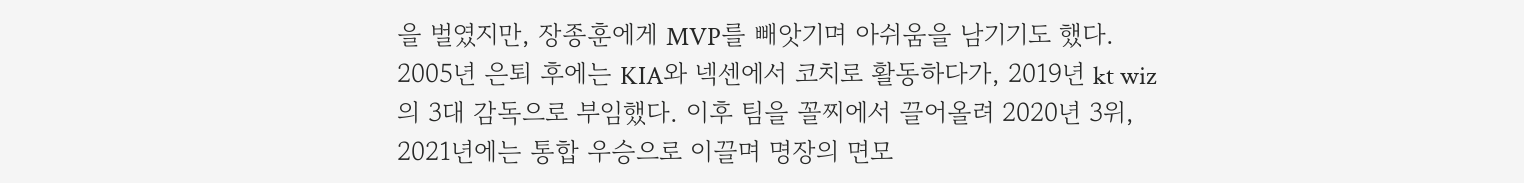을 벌였지만, 장종훈에게 MVP를 빼앗기며 아쉬움을 남기기도 했다. 2005년 은퇴 후에는 KIA와 넥센에서 코치로 활동하다가, 2019년 kt wiz의 3대 감독으로 부임했다. 이후 팀을 꼴찌에서 끌어올려 2020년 3위, 2021년에는 통합 우승으로 이끌며 명장의 면모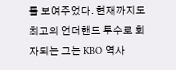를 보여주었다. 현재까지도 최고의 언더핸드 투수로 회자되는 그는 KBO 역사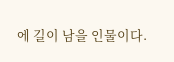에 길이 남을 인물이다.